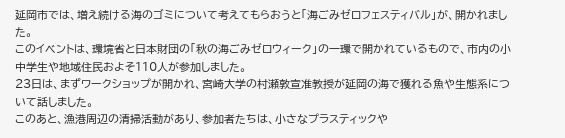延岡市では、増え続ける海のゴミについて考えてもらおうと「海ごみゼロフェスティバル」が、開かれました。
このイベントは、環境省と日本財団の「秋の海ごみゼロウィーク」の一環で開かれているもので、市内の小中学生や地域住民およそ110人が参加しました。
23日は、まずワークショップが開かれ、宮崎大学の村瀬敦宣准教授が延岡の海で獲れる魚や生態系について話しました。
このあと、漁港周辺の清掃活動があり、参加者たちは、小さなプラスティックや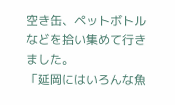空き缶、ペットボトルなどを拾い集めて行きました。
「延岡にはいろんな魚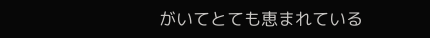がいてとても恵まれている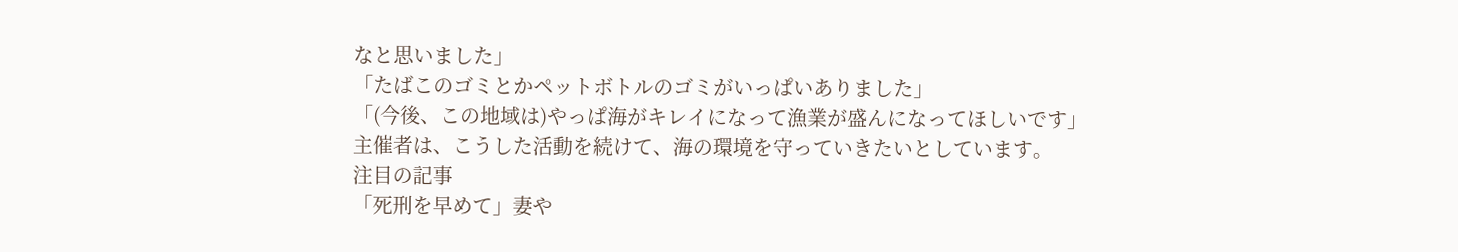なと思いました」
「たばこのゴミとかペットボトルのゴミがいっぱいありました」
「(今後、この地域は)やっぱ海がキレイになって漁業が盛んになってほしいです」
主催者は、こうした活動を続けて、海の環境を守っていきたいとしています。
注目の記事
「死刑を早めて」妻や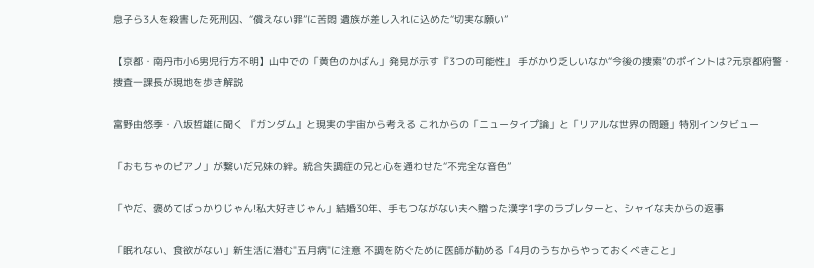息子ら3人を殺害した死刑囚、“償えない罪”に苦悶 遺族が差し入れに込めた“切実な願い”

【京都・南丹市小6男児行方不明】山中での「黄色のかばん」発見が示す『3つの可能性』 手がかり乏しいなか“今後の捜索”のポイントは?元京都府警・捜査一課長が現地を歩き解説

富野由悠季・八坂哲雄に聞く 『ガンダム』と現実の宇宙から考える これからの「ニュータイプ論」と「リアルな世界の問題」特別インタビュー

「おもちゃのピアノ」が繋いだ兄妹の絆。統合失調症の兄と心を通わせた“不完全な音色”

「やだ、褒めてばっかりじゃん!私大好きじゃん」結婚30年、手もつながない夫へ贈った漢字1字のラブレターと、シャイな夫からの返事

「眠れない、食欲がない」新生活に潜む"五月病"に注意 不調を防ぐために医師が勧める「4月のうちからやっておくべきこと」